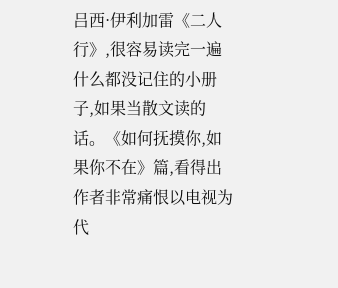吕西·伊利加雷《二人行》,很容易读完一遍什么都没记住的小册子,如果当散文读的话。《如何抚摸你,如果你不在》篇,看得出作者非常痛恨以电视为代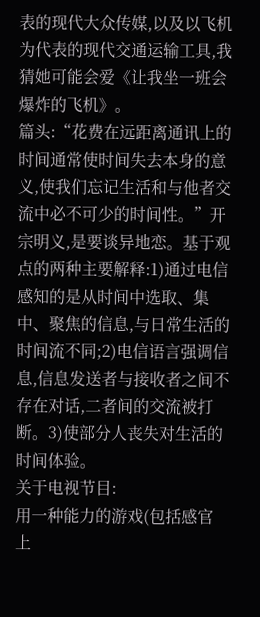表的现代大众传媒,以及以飞机为代表的现代交通运输工具,我猜她可能会爱《让我坐一班会爆炸的飞机》。
篇头:“花费在远距离通讯上的时间通常使时间失去本身的意义,使我们忘记生活和与他者交流中必不可少的时间性。”开宗明义,是要谈异地恋。基于观点的两种主要解释:1)通过电信感知的是从时间中选取、集中、聚焦的信息,与日常生活的时间流不同;2)电信语言强调信息,信息发送者与接收者之间不存在对话,二者间的交流被打断。3)使部分人丧失对生活的时间体验。
关于电视节目:
用一种能力的游戏(包括感官上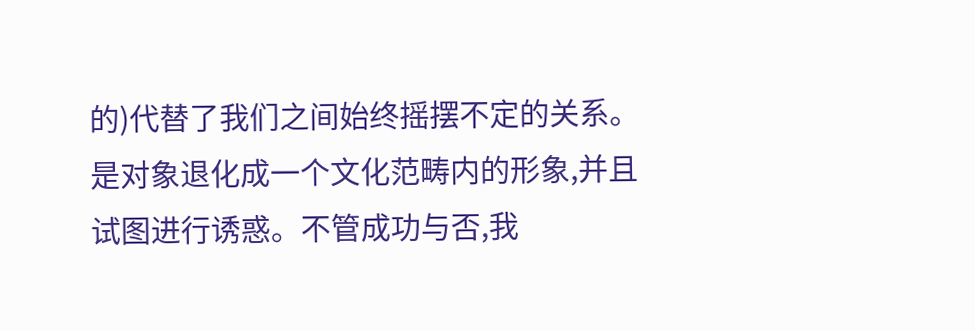的)代替了我们之间始终摇摆不定的关系。是对象退化成一个文化范畴内的形象,并且试图进行诱惑。不管成功与否,我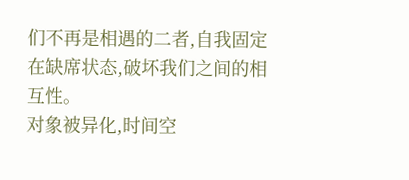们不再是相遇的二者,自我固定在缺席状态,破坏我们之间的相互性。
对象被异化,时间空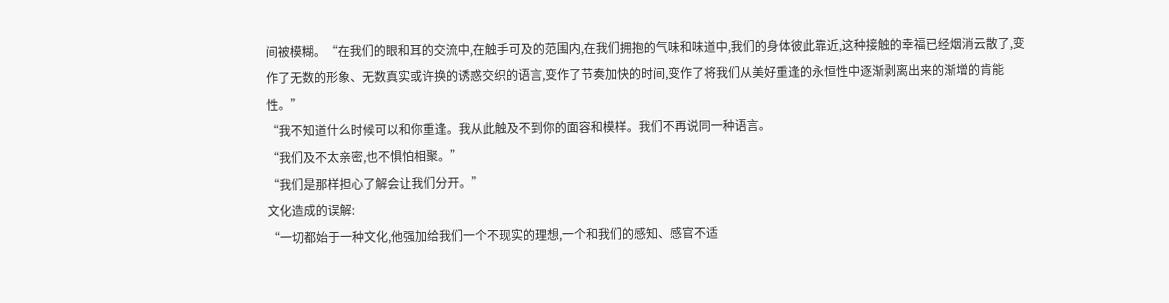间被模糊。“在我们的眼和耳的交流中,在触手可及的范围内,在我们拥抱的气味和味道中,我们的身体彼此靠近,这种接触的幸福已经烟消云散了,变作了无数的形象、无数真实或许换的诱惑交织的语言,变作了节奏加快的时间,变作了将我们从美好重逢的永恒性中逐渐剥离出来的渐增的肯能性。”
“我不知道什么时候可以和你重逢。我从此触及不到你的面容和模样。我们不再说同一种语言。
“我们及不太亲密,也不惧怕相聚。”
“我们是那样担心了解会让我们分开。”
文化造成的误解:
“一切都始于一种文化,他强加给我们一个不现实的理想,一个和我们的感知、感官不适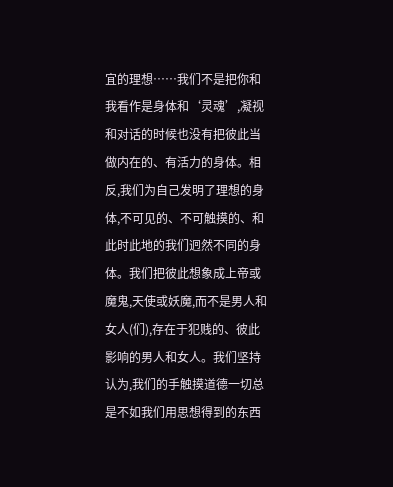宜的理想……我们不是把你和我看作是身体和‘灵魂’,凝视和对话的时候也没有把彼此当做内在的、有活力的身体。相反,我们为自己发明了理想的身体,不可见的、不可触摸的、和此时此地的我们迥然不同的身体。我们把彼此想象成上帝或魔鬼,天使或妖魔,而不是男人和女人(们),存在于犯贱的、彼此影响的男人和女人。我们坚持认为,我们的手触摸道德一切总是不如我们用思想得到的东西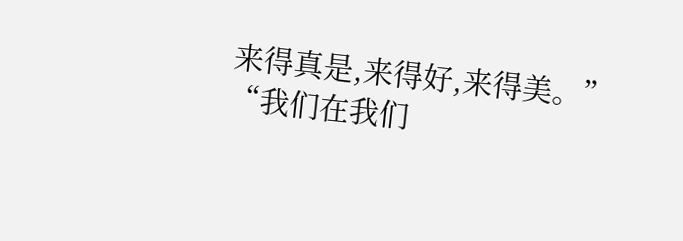来得真是,来得好,来得美。”
“我们在我们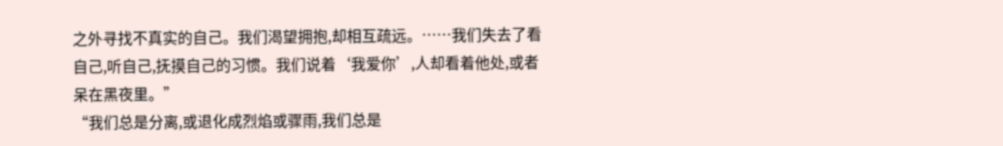之外寻找不真实的自己。我们渴望拥抱,却相互疏远。……我们失去了看自己,听自己,抚摸自己的习惯。我们说着‘我爱你’,人却看着他处,或者呆在黑夜里。”
“我们总是分离,或退化成烈焰或骤雨,我们总是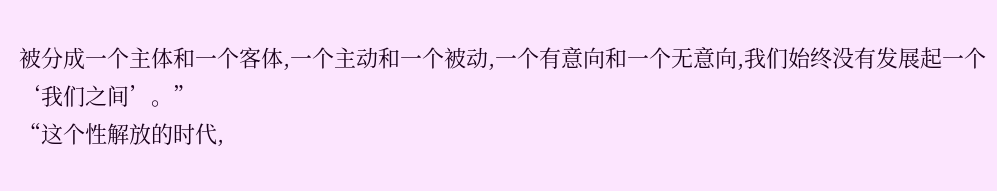被分成一个主体和一个客体,一个主动和一个被动,一个有意向和一个无意向,我们始终没有发展起一个‘我们之间’。”
“这个性解放的时代,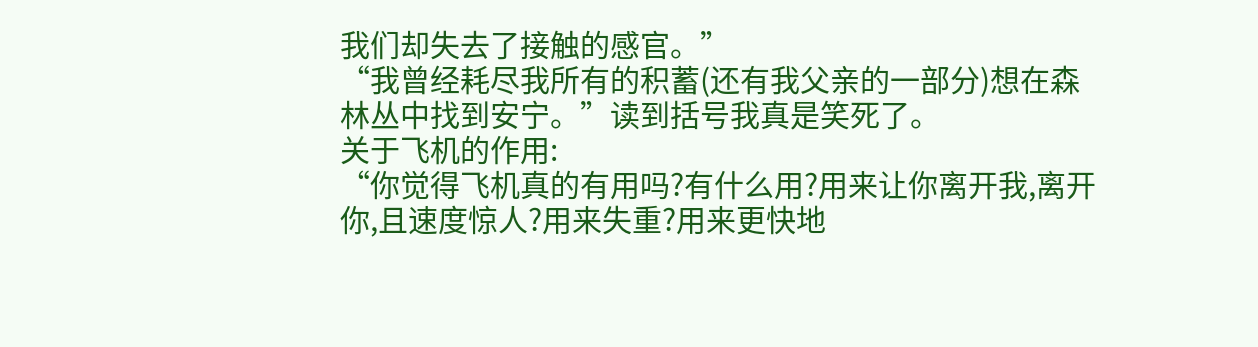我们却失去了接触的感官。”
“我曾经耗尽我所有的积蓄(还有我父亲的一部分)想在森林丛中找到安宁。”读到括号我真是笑死了。
关于飞机的作用:
“你觉得飞机真的有用吗?有什么用?用来让你离开我,离开你,且速度惊人?用来失重?用来更快地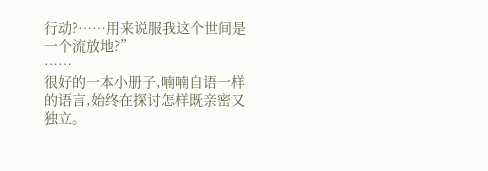行动?……用来说服我这个世间是一个流放地?”
……
很好的一本小册子,喃喃自语一样的语言,始终在探讨怎样既亲密又独立。